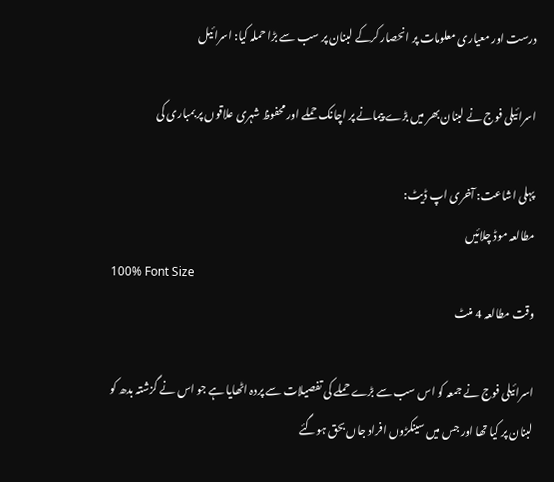درست اور معیاری معلومات پر انحصار کرکے لبنان پر سب سے بڑا حملہ کیا: اسرائیل

اسرائیلی فوج نے لبنان بھر میں بڑے پیمانے پر اچانک حملے اور محفوظ شہری علاقوں پر بمباری کی

پہلی اشاعت: آخری اپ ڈیٹ:
مطالعہ موڈ چلائیں
100% Font Size
وقت مطالعہ 4 منٹ

اسرائیلی فوج نے جمعہ کو اس سب سے بڑے حملے کی تفصیلات سے پردہ اٹھایا ہے جو اس نے گزشتہ بدھ کو لبنان پر کیا تھا اور جس میں سینکڑوں افراد جاں بحق ہوگئے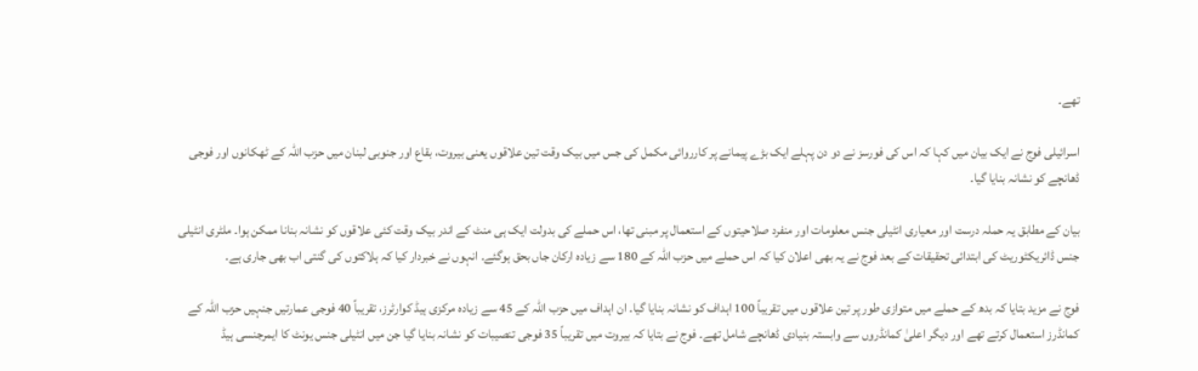تھے۔

اسرائیلی فوج نے ایک بیان میں کہا کہ اس کی فورسز نے دو دن پہلے ایک بڑے پیمانے پر کارروائی مکمل کی جس میں بیک وقت تین علاقوں یعنی بیروت، بقاع اور جنوبی لبنان میں حزب اللہ کے ٹھکانوں اور فوجی ڈھانچے کو نشانہ بنایا گیا۔

بیان کے مطابق یہ حملہ درست اور معیاری انٹیلی جنس معلومات اور منفرد صلاحیتوں کے استعمال پر مبنی تھا، اس حملے کی بدولت ایک ہی منٹ کے اندر بیک وقت کئی علاقوں کو نشانہ بنانا ممکن ہوا۔ ملٹری انٹیلی جنس ڈائریکٹوریٹ کی ابتدائی تحقیقات کے بعد فوج نے یہ بھی اعلان کیا کہ اس حملے میں حزب اللہ کے 180 سے زیادہ ارکان جاں بحق ہوگئے۔ انہوں نے خبردار کیا کہ ہلاکتوں کی گنتی اب بھی جاری ہے۔

فوج نے مزید بتایا کہ بدھ کے حملے میں متوازی طور پر تین علاقوں میں تقریباً 100 اہداف کو نشانہ بنایا گیا۔ ان اہداف میں حزب اللہ کے 45 سے زیادہ مرکزی ہیڈ کوارٹرز، تقریباً 40 فوجی عمارتیں جنہیں حزب اللہ کے کمانڈرز استعمال کرتے تھے اور دیگر اعلیٰ کمانڈروں سے وابستہ بنیادی ڈھانچے شامل تھے۔ فوج نے بتایا کہ بیروت میں تقریباً 35 فوجی تنصیبات کو نشانہ بنایا گیا جن میں انٹیلی جنس یونٹ کا ایمرجنسی ہیڈ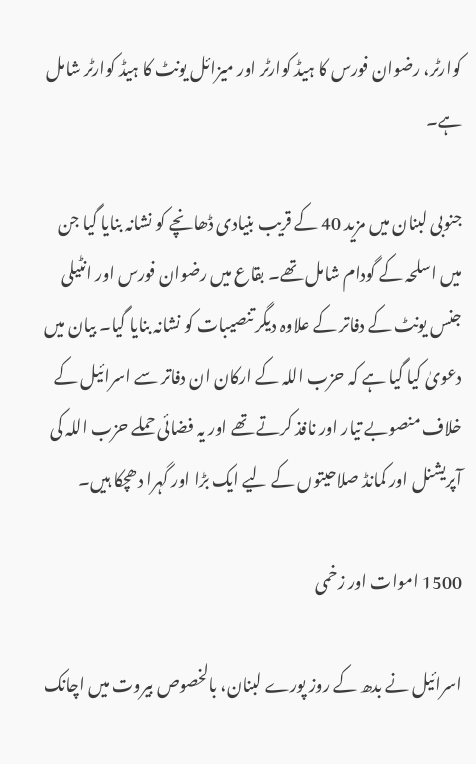کوارٹر، رضوان فورس کا ہیڈ کوارٹر اور میزائل یونٹ کا ہیڈ کوارٹر شامل ہے۔

جنوبی لبنان میں مزید 40 کے قریب بنیادی ڈھانچے کو نشانہ بنایا گیا جن میں اسلحہ کے گودام شامل تھے۔ بقاع میں رضوان فورس اور انٹیلی جنس یونٹ کے دفاتر کے علاوہ دیگر تنصیبات کو نشانہ بنایا گیا۔ بیان میں دعویٰ کیا گیا ہے کہ حزب اللہ کے ارکان ان دفاتر سے اسرائیل کے خلاف منصوبے تیار اور نافذ کرتے تھے اور یہ فضائی حملے حزب اللہ کی آپریشنل اور کمانڈ صلاحیتوں کے لیے ایک بڑا اور گہرا دھچکا ہیں۔

1500 اموات اور زخمی

اسرائیل نے بدھ کے روز پورے لبنان، بالخصوص بیروت میں اچانک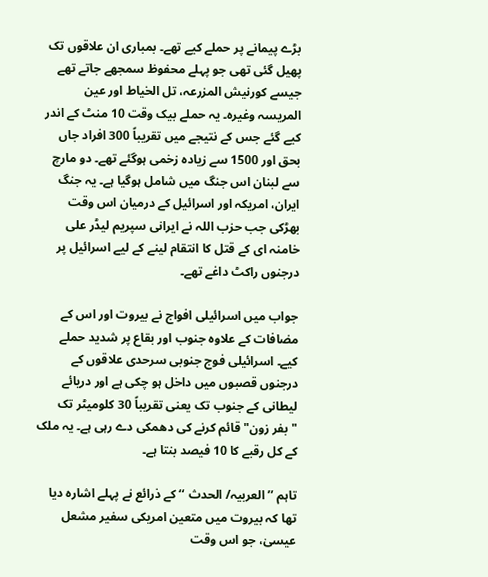بڑے پیمانے پر حملے کیے تھے۔ بمباری ان علاقوں تک پھیل گئی تھی جو پہلے محفوظ سمجھے جاتے تھے جیسے کورنیش المزرعہ، تل الخیاط اور عین المریسہ وغیرہ۔ یہ حملے بیک وقت 10 منٹ کے اندر کیے گئے جس کے نتیجے میں تقریباً 300 افراد جاں بحق اور 1500 سے زیادہ زخمی ہوگئے تھے۔ دو مارچ سے لبنان اس جنگ میں شامل ہوگیا ہے۔ یہ جنگ ایران، امریکہ اور اسرائیل کے درمیان اس وقت بھڑکی جب حزب اللہ نے ایرانی سپریم لیڈر علی خامنہ ای کے قتل کا انتقام لینے کے لیے اسرائیل پر درجنوں راکٹ داغے تھے۔

جواب میں اسرائیلی افواج نے بیروت اور اس کے مضافات کے علاوہ جنوب اور بقاع پر شدید حملے کیے۔ اسرائیلی فوج جنوبی سرحدی علاقوں کے درجنوں قصبوں میں داخل ہو چکی ہے اور دریائے لیطانی کے جنوب تک یعنی تقریباً 30 کلومیٹر تک "بفر زون" قائم کرنے کی دھمکی دے رہی ہے۔ یہ ملک کے کل رقبے کا 10 فیصد بنتا ہے۔

تاہم ’’ العربیہ/ الحدث ‘‘ کے ذرائع نے پہلے اشارہ دیا تھا کہ بیروت میں متعین امریکی سفیر مشعل عیسیٰ، جو اس وقت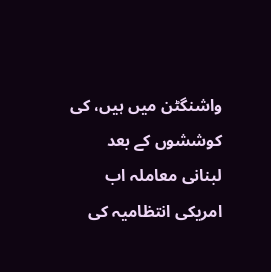واشنگٹن میں ہیں، کی کوششوں کے بعد لبنانی معاملہ اب امریکی انتظامیہ کی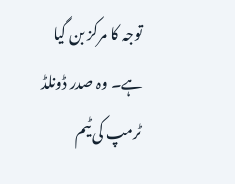توجہ کا مرکز بن گیا ہے۔ وہ صدر ڈونلڈ ٹرمپ کی ٹیم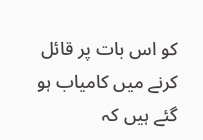کو اس بات پر قائل کرنے میں کامیاب ہو گئے ہیں کہ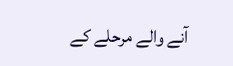آنے والے مرحلے کے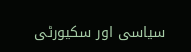سیاسی اور سکیورٹی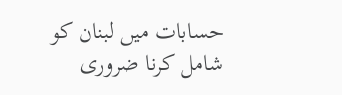حسابات میں لبنان کو شامل کرنا ضروری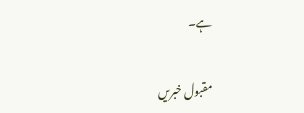ہے۔

مقبول خبریں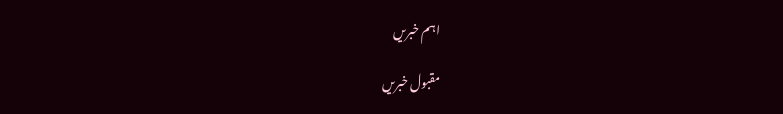اہم خبریں

مقبول خبریں